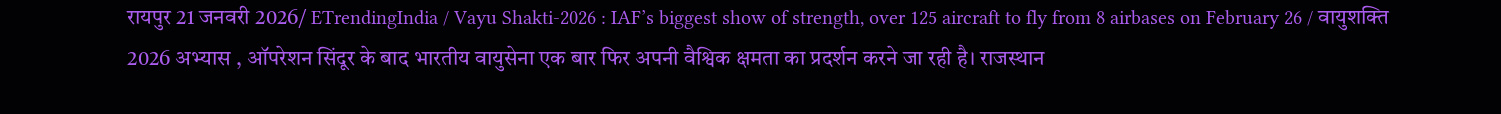रायपुर 21 जनवरी 2026/ ETrendingIndia / Vayu Shakti-2026 : IAF’s biggest show of strength, over 125 aircraft to fly from 8 airbases on February 26 / वायुशक्ति 2026 अभ्यास , ऑपरेशन सिंदूर के बाद भारतीय वायुसेना एक बार फिर अपनी वैश्विक क्षमता का प्रदर्शन करने जा रही है। राजस्थान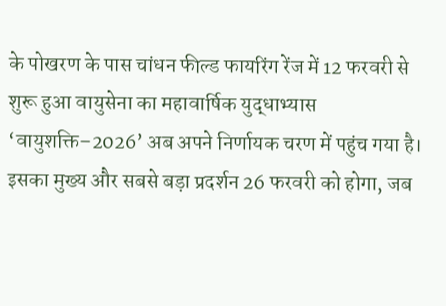के पोखरण के पास चांधन फील्ड फायरिंग रेंज में 12 फरवरी से शुरू हुआ वायुसेना का महावार्षिक युद्धाभ्यास ‘वायुशक्ति–2026’ अब अपने निर्णायक चरण में पहुंच गया है।
इसका मुख्य और सबसे बड़ा प्रदर्शन 26 फरवरी को होगा, जब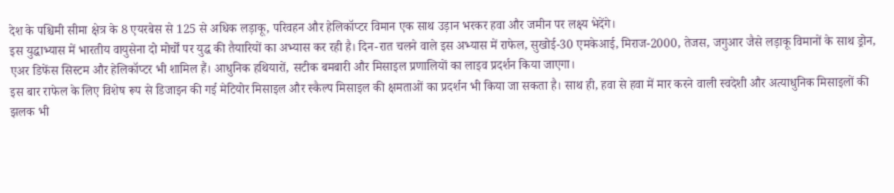देश के पश्चिमी सीमा क्षेत्र के 8 एयरबेस से 125 से अधिक लड़ाकू, परिवहन और हेलिकॉप्टर विमान एक साथ उड़ान भरकर हवा और जमीन पर लक्ष्य भेदेंगे।
इस युद्धाभ्यास में भारतीय वायुसेना दो मोर्चों पर युद्ध की तैयारियों का अभ्यास कर रही है। दिन-रात चलने वाले इस अभ्यास में राफेल, सुखोई-30 एमकेआई, मिराज-2000, तेजस, जगुआर जैसे लड़ाकू विमानों के साथ ड्रोन, एअर डिफेंस सिस्टम और हेलिकॉप्टर भी शामिल हैं। आधुनिक हथियारों, सटीक बमबारी और मिसाइल प्रणालियों का लाइव प्रदर्शन किया जाएगा।
इस बार राफेल के लिए विशेष रूप से डिजाइन की गई मेटियोर मिसाइल और स्कैल्प मिसाइल की क्षमताओं का प्रदर्शन भी किया जा सकता है। साथ ही, हवा से हवा में मार करने वाली स्वदेशी और अत्याधुनिक मिसाइलों की झलक भी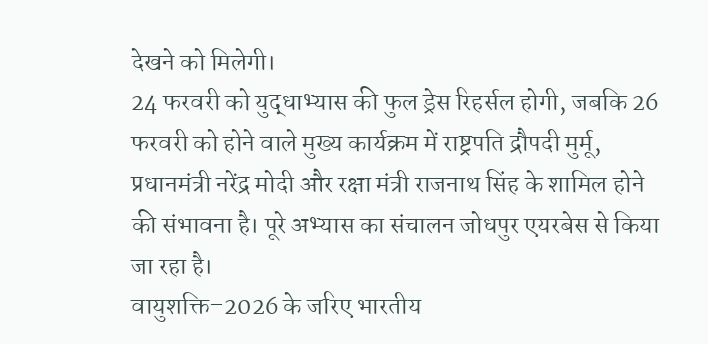देखने को मिलेगी।
24 फरवरी को युद्धाभ्यास की फुल ड्रेस रिहर्सल होगी, जबकि 26 फरवरी को होने वाले मुख्य कार्यक्रम में राष्ट्रपति द्रौपदी मुर्मू, प्रधानमंत्री नरेंद्र मोदी और रक्षा मंत्री राजनाथ सिंह के शामिल होने की संभावना है। पूरे अभ्यास का संचालन जोधपुर एयरबेस से किया जा रहा है।
वायुशक्ति–2026 के जरिए भारतीय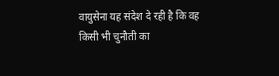वायुसेना यह संदेश दे रही है कि वह किसी भी चुनौती का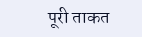पूरी ताकत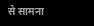से सामना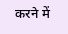करने में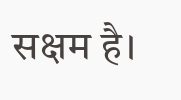सक्षम है।